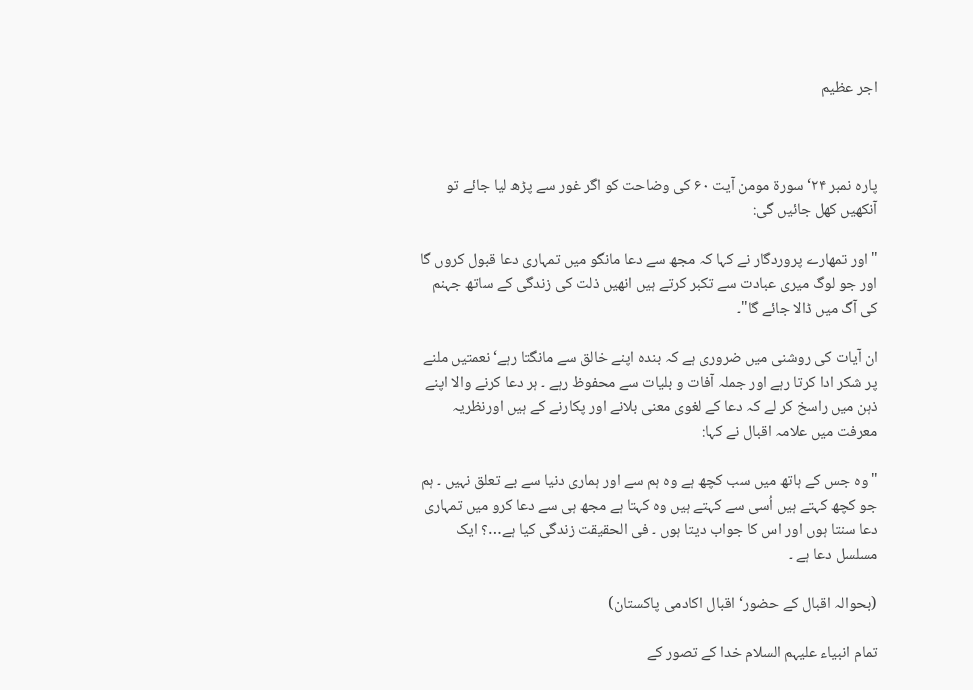اجر عظیم



پارہ نمبر ۲۴‘ سورة مومن آیت ۶۰ کی وضاحت کو اگر غور سے پڑھ لیا جائے تو آنکھیں کھل جائیں گی:

"اور تمھارے پروردگار نے کہا کہ مجھ سے دعا مانگو میں تمہاری دعا قبول کروں گا اور جو لوگ میری عبادت سے تکبر کرتے ہیں انھیں ذلت کی زندگی کے ساتھ جہنم کی آگ میں ڈالا جائے گا"۔

ان آیات کی روشنی میں ضروری ہے کہ بندہ اپنے خالق سے مانگتا رہے‘ نعمتیں ملنے پر شکر ادا کرتا رہے اور جملہ آفات و بلیات سے محفوظ رہے ۔ ہر دعا کرنے والا اپنے ذہن میں راسخ کر لے کہ دعا کے لغوی معنی بلانے اور پکارنے کے ہیں اورنظریہ معرفت میں علامہ اقبال نے کہا:

"وہ جس کے ہاتھ میں سب کچھ ہے وہ ہم سے اور ہماری دنیا سے بے تعلق نہیں ۔ ہم جو کچھ کہتے ہیں اُسی سے کہتے ہیں وہ کہتا ہے مجھ ہی سے دعا کرو میں تمہاری دعا سنتا ہوں اور اس کا جواب دیتا ہوں ۔ فی الحقیقت زندگی کیا ہے…؟ ایک مسلسل دعا ہے ۔

(بحوالہ اقبال کے حضور‘ اقبال اکادمی پاکستان)

تمام انبیاء علیہم السلام خدا کے تصور کے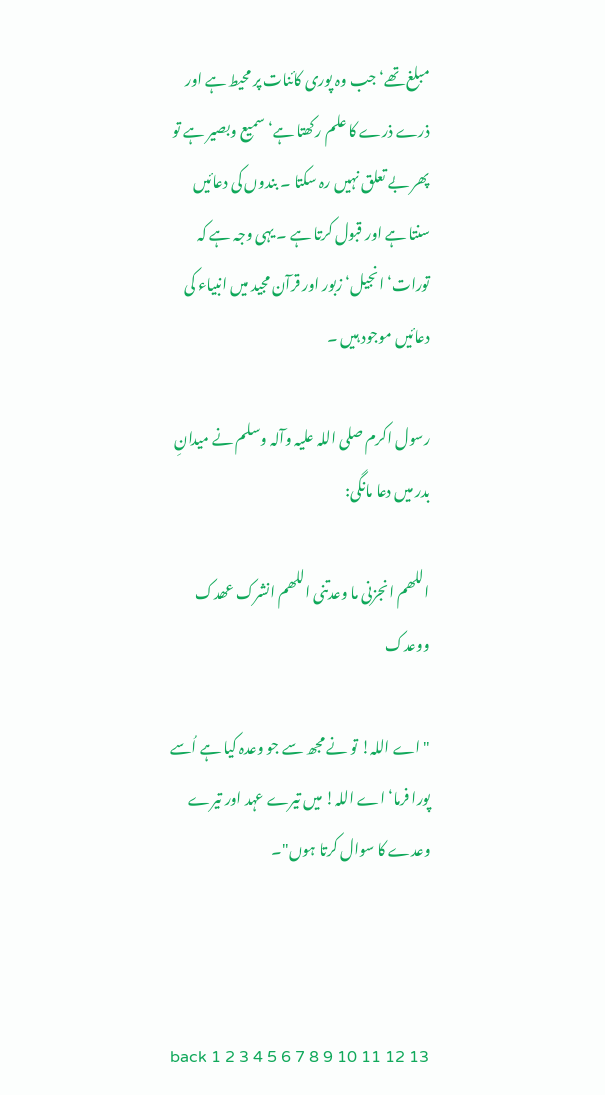مبلغ تھے‘ جب وہ پوری کائنات پر محیط ہے اور ذرے ذرے کا علم رکھتا ہے‘ سمیع وبصیر ہے تو پھر بے تعلق نہیں رہ سکتا ۔ بندوں کی دعائیں سنتا ہے اور قبول کرتا ہے ۔ یہی وجہ ہے کہ تورات‘ انجیل‘ زبور اور قرآن مجید میں انبیاء کی دعائیں موجود ہیں ۔

رسول اکرم صلی اللہ علیہ وآلہ وسلم نے میدانِ بدر میں دعا مانگی:

اللھم انجزنی ما وعدتنی اللھم انشرک عھدک ووعدک

"اے اللہ! تو نے مجھ سے جو وعدہ کیا ہے اُسے پورا فرما‘ اے اللہ! میں تیرے عہد اور تیرے وعدے کا سوال کرتا ہوں"۔



back 1 2 3 4 5 6 7 8 9 10 11 12 13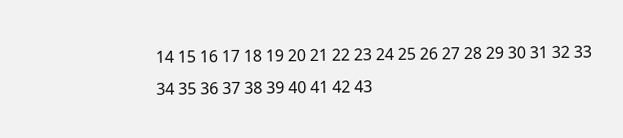14 15 16 17 18 19 20 21 22 23 24 25 26 27 28 29 30 31 32 33 34 35 36 37 38 39 40 41 42 43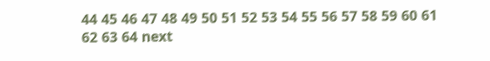44 45 46 47 48 49 50 51 52 53 54 55 56 57 58 59 60 61 62 63 64 next